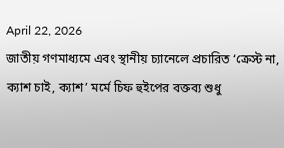April 22, 2026
জাতীয় গণমাধ্যমে এবং স্থানীয় চ্যানেলে প্রচারিত ‘ক্রেস্ট না, ক্যাশ চাই, ক্যাশ’ মর্মে চিফ হুইপের বক্তব্য শুধু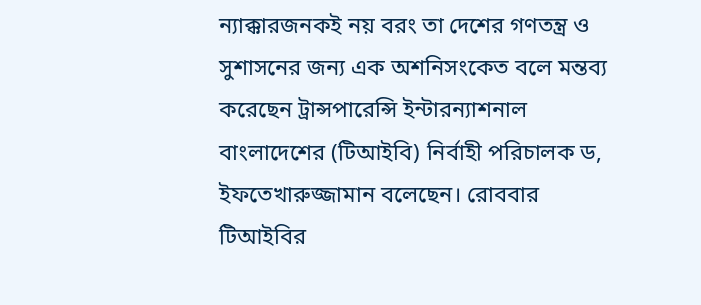ন্যাক্কারজনকই নয় বরং তা দেশের গণতন্ত্র ও সুশাসনের জন্য এক অশনিসংকেত বলে মন্তব্য করেছেন ট্রান্সপারেন্সি ইন্টারন্যাশনাল বাংলাদেশের (টিআইবি) নির্বাহী পরিচালক ড, ইফতেখারুজ্জামান বলেছেন। রোববার টিআইবির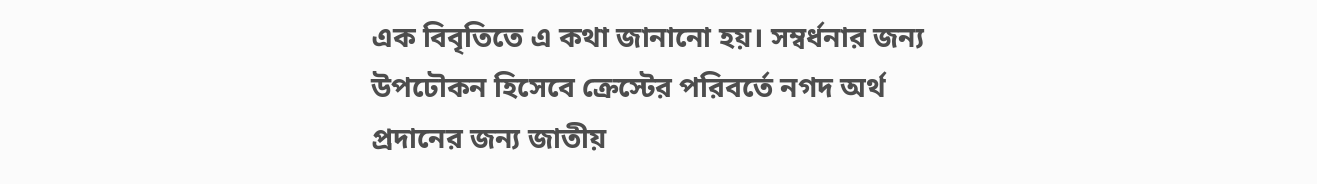এক বিবৃতিতে এ কথা জানানো হয়। সম্বর্ধনার জন্য উপঢৌকন হিসেবে ক্রেস্টের পরিবর্তে নগদ অর্থ প্রদানের জন্য জাতীয়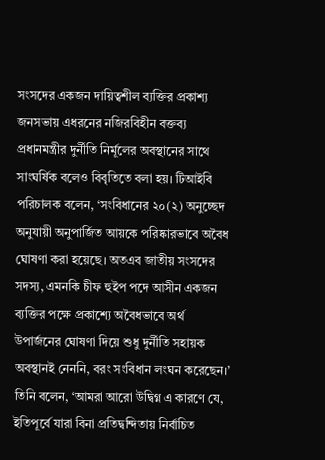সংসদের একজন দায়িত্বশীল ব্যক্তির প্রকাশ্য জনসভায় এধরনের নজিরবিহীন বক্তব্য প্রধানমন্ত্রীর দুর্নীতি নির্মূলের অবস্থানের সাথে সাংঘর্ষিক বলেও বিবৃতিতে বলা হয়। টিআইবি পরিচালক বলেন, ‘সংবিধানের ২০(২) অনুচ্ছেদ অনুযায়ী অনুপার্জিত আয়কে পরিষ্কারভাবে অবৈধ ঘোষণা করা হয়েছে। অতএব জাতীয় সংসদের সদস্য, এমনকি চীফ হুইপ পদে আসীন একজন ব্যক্তির পক্ষে প্রকাশ্যে অবৈধভাবে অর্থ উপার্জনের ঘোষণা দিয়ে শুধু দুর্নীতি সহায়ক অবস্থানই নেননি, বরং সংবিধান লংঘন করেছেন।’
তিনি বলেন, ‘আমরা আরো উদ্বিগ্ন এ কারণে যে, ইতিপূর্বে যারা বিনা প্রতিদ্বন্দিতায় নির্বাচিত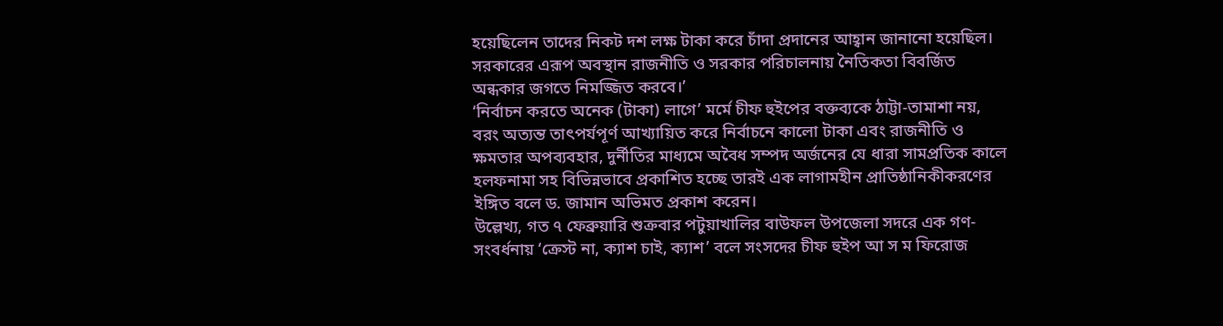হয়েছিলেন তাদের নিকট দশ লক্ষ টাকা করে চাঁদা প্রদানের আহ্বান জানানো হয়েছিল। সরকারের এরূপ অবস্থান রাজনীতি ও সরকার পরিচালনায় নৈতিকতা বিবর্জিত অন্ধকার জগতে নিমজ্জিত করবে।’
‘নির্বাচন করতে অনেক (টাকা) লাগে’ মর্মে চীফ হুইপের বক্তব্যকে ঠাট্টা-তামাশা নয়, বরং অত্যন্ত তাৎপর্যপূর্ণ আখ্যায়িত করে নির্বাচনে কালো টাকা এবং রাজনীতি ও ক্ষমতার অপব্যবহার, দুর্নীতির মাধ্যমে অবৈধ সম্পদ অর্জনের যে ধারা সামপ্রতিক কালে হলফনামা সহ বিভিন্নভাবে প্রকাশিত হচ্ছে তারই এক লাগামহীন প্রাতিষ্ঠানিকীকরণের ইঙ্গিত বলে ড. জামান অভিমত প্রকাশ করেন।
উল্লেখ্য, গত ৭ ফেব্রুয়ারি শুক্রবার পটুয়াখালির বাউফল উপজেলা সদরে এক গণ-সংবর্ধনায় ‘ক্রেস্ট না, ক্যাশ চাই, ক্যাশ’ বলে সংসদের চীফ হুইপ আ স ম ফিরোজ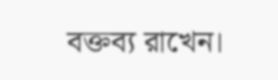বক্তব্য রাখেন।